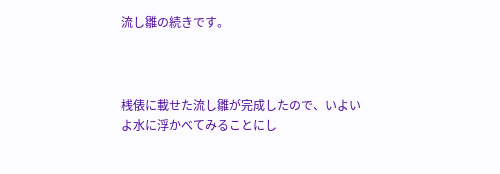流し雛の続きです。



桟俵に載せた流し雛が完成したので、いよいよ水に浮かべてみることにし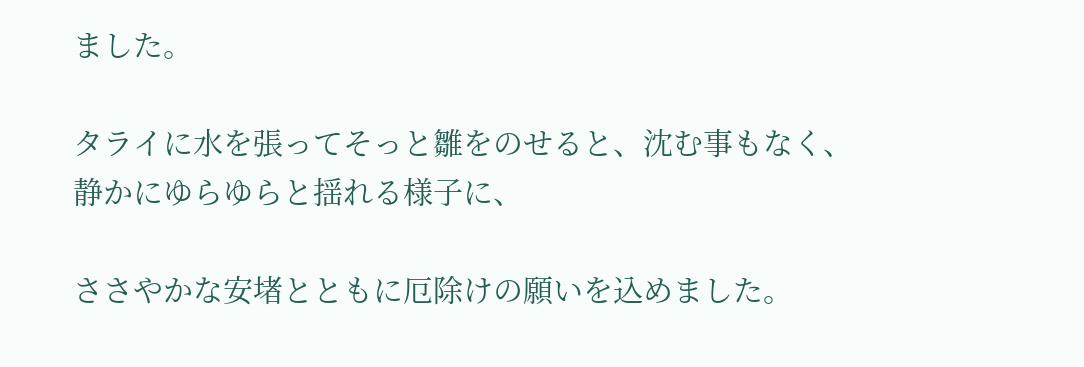ました。

タライに水を張ってそっと雛をのせると、沈む事もなく、静かにゆらゆらと揺れる様子に、

ささやかな安堵とともに厄除けの願いを込めました。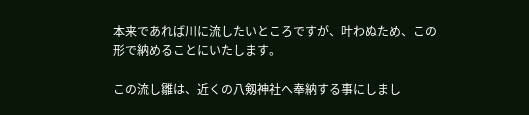本来であれば川に流したいところですが、叶わぬため、この形で納めることにいたします。

この流し雛は、近くの八剱神社へ奉納する事にしまし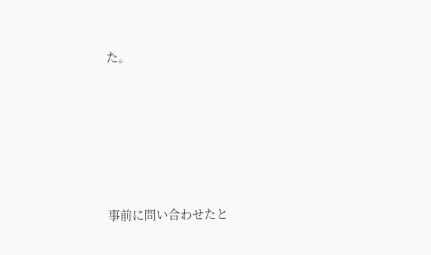た。







事前に問い合わせたと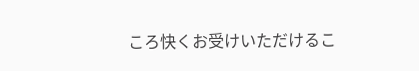ころ快くお受けいただけるこ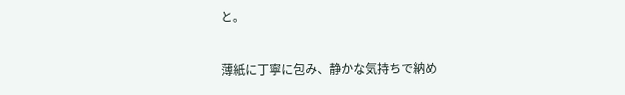と。

薄紙に丁寧に包み、静かな気持ちで納め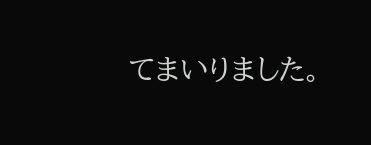てまいりました。